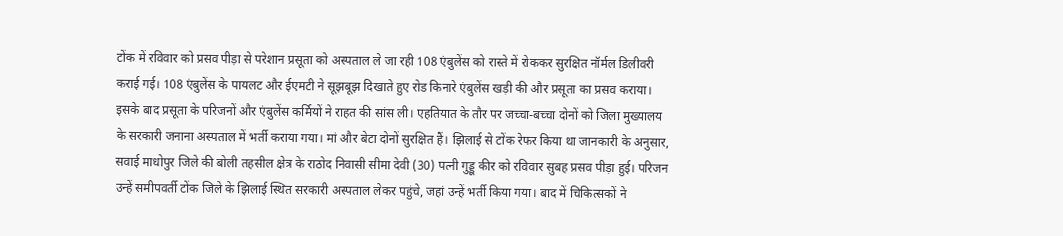टोंक में रविवार को प्रसव पीड़ा से परेशान प्रसूता को अस्पताल ले जा रही 108 एंबुलेंस को रास्ते में रोककर सुरक्षित नॉर्मल डिलीवरी कराई गई। 108 एंबुलेंस के पायलट और ईएमटी ने सूझबूझ दिखाते हुए रोड किनारे एंबुलेंस खड़ी की और प्रसूता का प्रसव कराया। इसके बाद प्रसूता के परिजनों और एंबुलेंस कर्मियों ने राहत की सांस ली। एहतियात के तौर पर जच्चा-बच्चा दोनों को जिला मुख्यालय के सरकारी जनाना अस्पताल में भर्ती कराया गया। मां और बेटा दोनों सुरक्षित हैं। झिलाई से टोंक रेफर किया था जानकारी के अनुसार, सवाई माधोपुर जिले की बोली तहसील क्षेत्र के राठोद निवासी सीमा देवी (30) पत्नी गुड्डू कीर को रविवार सुबह प्रसव पीड़ा हुई। परिजन उन्हें समीपवर्ती टोंक जिले के झिलाई स्थित सरकारी अस्पताल लेकर पहुंचे, जहां उन्हें भर्ती किया गया। बाद में चिकित्सकों ने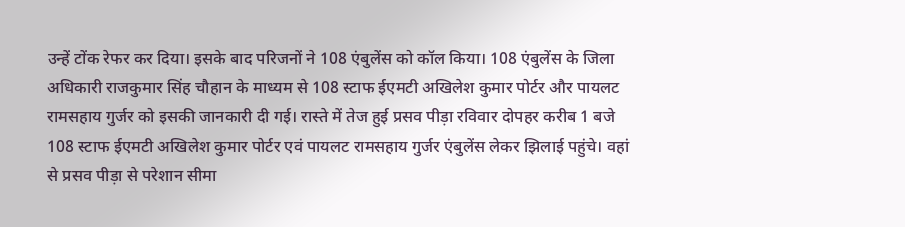उन्हें टोंक रेफर कर दिया। इसके बाद परिजनों ने 108 एंबुलेंस को कॉल किया। 108 एंबुलेंस के जिला अधिकारी राजकुमार सिंह चौहान के माध्यम से 108 स्टाफ ईएमटी अखिलेश कुमार पोर्टर और पायलट रामसहाय गुर्जर को इसकी जानकारी दी गई। रास्ते में तेज हुई प्रसव पीड़ा रविवार दोपहर करीब 1 बजे 108 स्टाफ ईएमटी अखिलेश कुमार पोर्टर एवं पायलट रामसहाय गुर्जर एंबुलेंस लेकर झिलाई पहुंचे। वहां से प्रसव पीड़ा से परेशान सीमा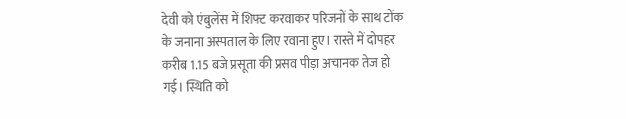देवी को एंबुलेंस में शिफ्ट करवाकर परिजनों के साथ टोंक के जनाना अस्पताल के लिए रवाना हुए। रास्ते में दोपहर करीब 1.15 बजे प्रसूता की प्रसव पीड़ा अचानक तेज हो गई। स्थिति को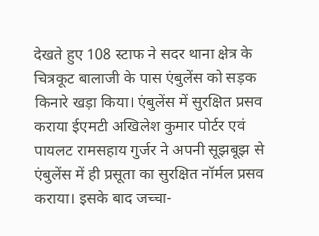देखते हुए 108 स्टाफ ने सदर थाना क्षेत्र के चित्रकूट बालाजी के पास एंबुलेंस को सड़क किनारे खड़ा किया। एंबुलेंस में सुरक्षित प्रसव कराया ईएमटी अखिलेश कुमार पोर्टर एवं पायलट रामसहाय गुर्जर ने अपनी सूझबूझ से एंबुलेंस में ही प्रसूता का सुरक्षित नॉर्मल प्रसव कराया। इसके बाद जच्चा-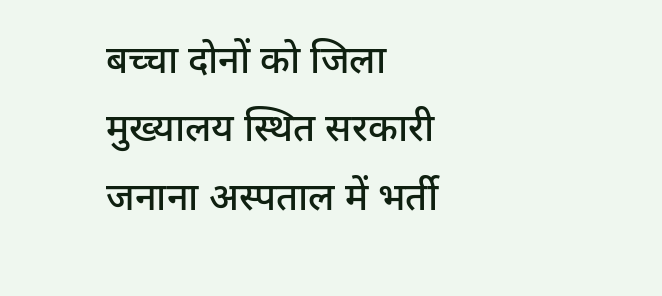बच्चा दोनों को जिला मुख्यालय स्थित सरकारी जनाना अस्पताल में भर्ती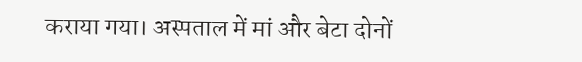कराया गया। अस्पताल में मां और बेटा दोनों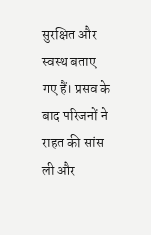सुरक्षित और स्वस्थ बताए गए हैं। प्रसव के बाद परिजनों ने राहत की सांस ली और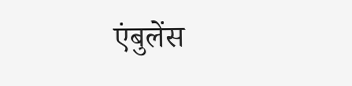एंबुलेंस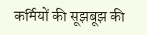कर्मियों की सूझबूझ की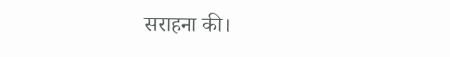सराहना की।